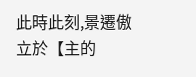此時此刻,景遷傲立於【主的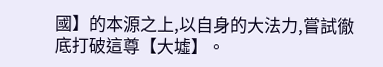國】的本源之上,以自身的大法力,嘗試徹底打破這尊【大墟】。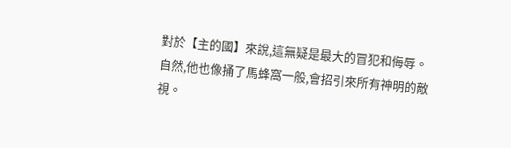對於【主的國】來說,這無疑是最大的冒犯和侮辱。
自然,他也像捅了馬蜂窩一般,會招引來所有神明的敵視。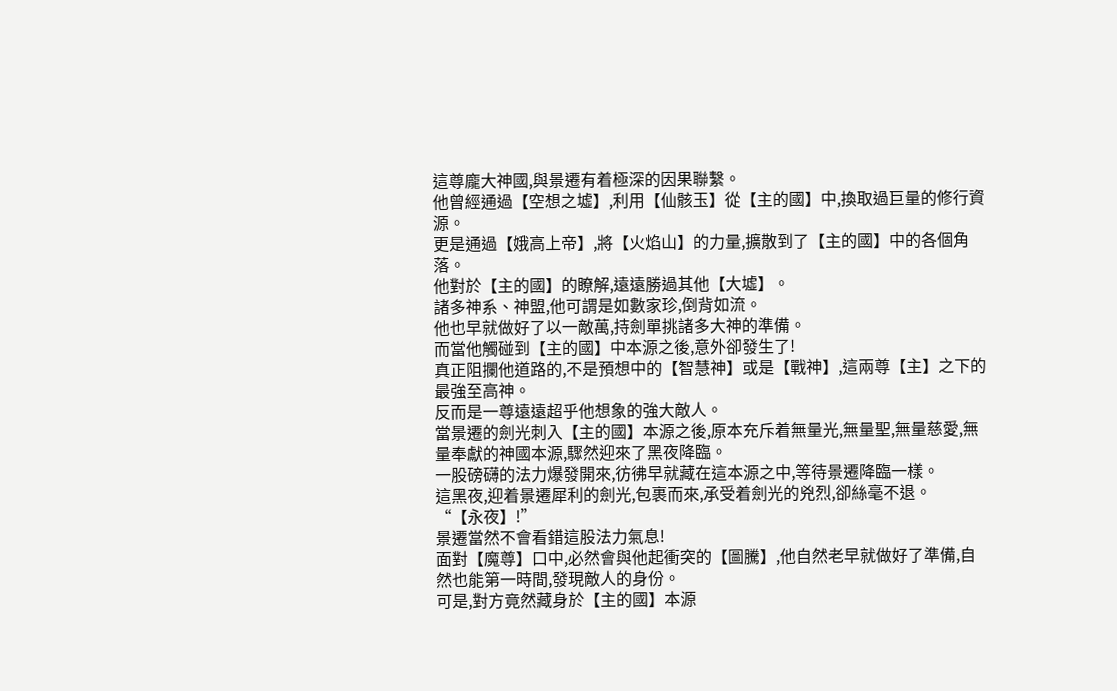這尊龐大神國,與景遷有着極深的因果聯繫。
他曾經通過【空想之墟】,利用【仙骸玉】從【主的國】中,換取過巨量的修行資源。
更是通過【娥高上帝】,將【火焰山】的力量,擴散到了【主的國】中的各個角落。
他對於【主的國】的瞭解,遠遠勝過其他【大墟】。
諸多神系、神盟,他可謂是如數家珍,倒背如流。
他也早就做好了以一敵萬,持劍單挑諸多大神的準備。
而當他觸碰到【主的國】中本源之後,意外卻發生了!
真正阻攔他道路的,不是預想中的【智慧神】或是【戰神】,這兩尊【主】之下的最強至高神。
反而是一尊遠遠超乎他想象的強大敵人。
當景遷的劍光刺入【主的國】本源之後,原本充斥着無量光,無量聖,無量慈愛,無量奉獻的神國本源,驟然迎來了黑夜降臨。
一股磅礴的法力爆發開來,彷彿早就藏在這本源之中,等待景遷降臨一樣。
這黑夜,迎着景遷犀利的劍光,包裹而來,承受着劍光的兇烈,卻絲毫不退。
“【永夜】!”
景遷當然不會看錯這股法力氣息!
面對【魔尊】口中,必然會與他起衝突的【圖騰】,他自然老早就做好了準備,自然也能第一時間,發現敵人的身份。
可是,對方竟然藏身於【主的國】本源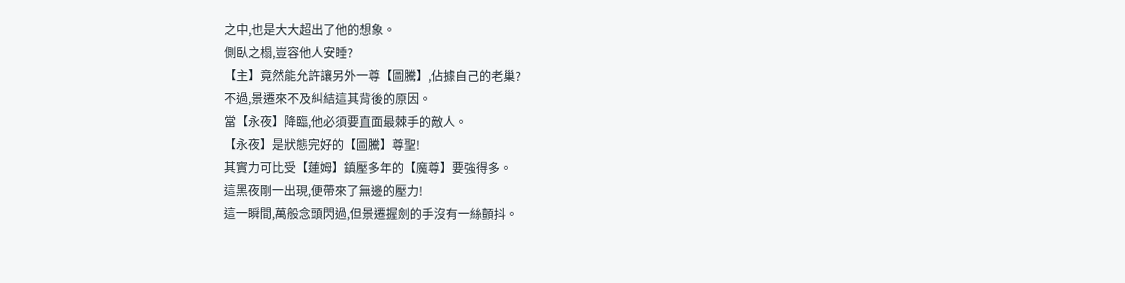之中,也是大大超出了他的想象。
側臥之榻,豈容他人安睡?
【主】竟然能允許讓另外一尊【圖騰】,佔據自己的老巢?
不過,景遷來不及糾結這其背後的原因。
當【永夜】降臨,他必須要直面最棘手的敵人。
【永夜】是狀態完好的【圖騰】尊聖!
其實力可比受【蓮姆】鎮壓多年的【魔尊】要強得多。
這黑夜剛一出現,便帶來了無邊的壓力!
這一瞬間,萬般念頭閃過,但景遷握劍的手沒有一絲顫抖。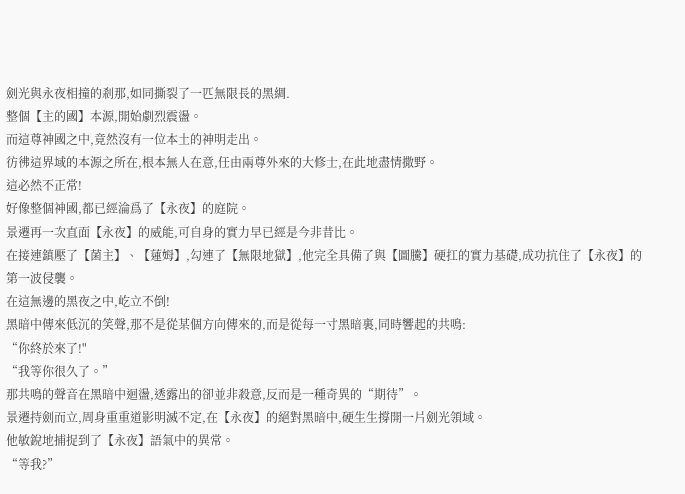劍光與永夜相撞的剎那,如同撕裂了一匹無限長的黑綢.
整個【主的國】本源,開始劇烈震盪。
而這尊神國之中,竟然沒有一位本土的神明走出。
彷彿這界域的本源之所在,根本無人在意,任由兩尊外來的大修士,在此地盡情撒野。
這必然不正常!
好像整個神國,都已經淪爲了【永夜】的庭院。
景遷再一次直面【永夜】的威能,可自身的實力早已經是今非昔比。
在接連鎮壓了【菌主】、【蓮姆】,勾連了【無限地獄】,他完全具備了與【圖騰】硬扛的實力基礎,成功抗住了【永夜】的第一波侵襲。
在這無邊的黑夜之中,屹立不倒!
黑暗中傳來低沉的笑聲,那不是從某個方向傳來的,而是從每一寸黑暗裏,同時響起的共鳴:
“你終於來了!"
“我等你很久了。”
那共鳴的聲音在黑暗中迴盪,透露出的卻並非殺意,反而是一種奇異的“期待”。
景遷持劍而立,周身重重道影明滅不定,在【永夜】的絕對黑暗中,硬生生撐開一片劍光領域。
他敏銳地捕捉到了【永夜】語氣中的異常。
“等我?”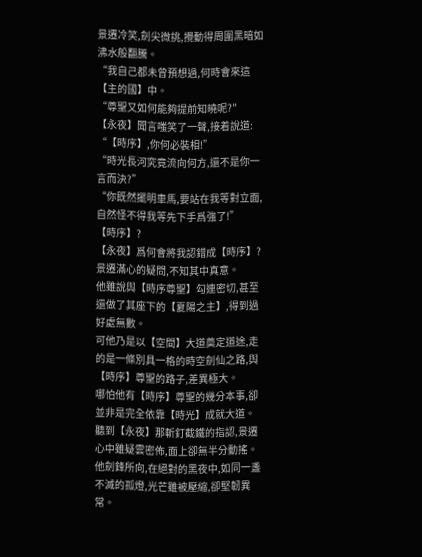景遷冷笑,劍尖微挑,攪動得周圍黑暗如沸水般翻騰。
“我自己都未曾預想過,何時會來這【主的國】中。
“尊聖又如何能夠提前知曉呢?"
【永夜】聞言嗤笑了一聲,接着說道:
“【時序】,你何必裝相!”
“時光長河究竟流向何方,還不是你一言而決?”
“你既然擺明車馬,要站在我等對立面,自然怪不得我等先下手爲強了!”
【時序】?
【永夜】爲何會將我認錯成【時序】?
景遷滿心的疑問,不知其中真意。
他雖說與【時序尊聖】勾連密切,甚至還做了其座下的【夏陽之主】,得到過好處無數。
可他乃是以【空間】大道奠定道途,走的是一條別具一格的時空劍仙之路,與【時序】尊聖的路子,差異極大。
哪怕他有【時序】尊聖的幾分本事,卻並非是完全依靠【時光】成就大道。
聽到【永夜】那斬釘截鐵的指認,景遷心中雖疑雲密佈,面上卻無半分動搖。
他劍鋒所向,在絕對的黑夜中,如同一盞不滅的孤燈,光芒雖被壓縮,卻堅韌異常。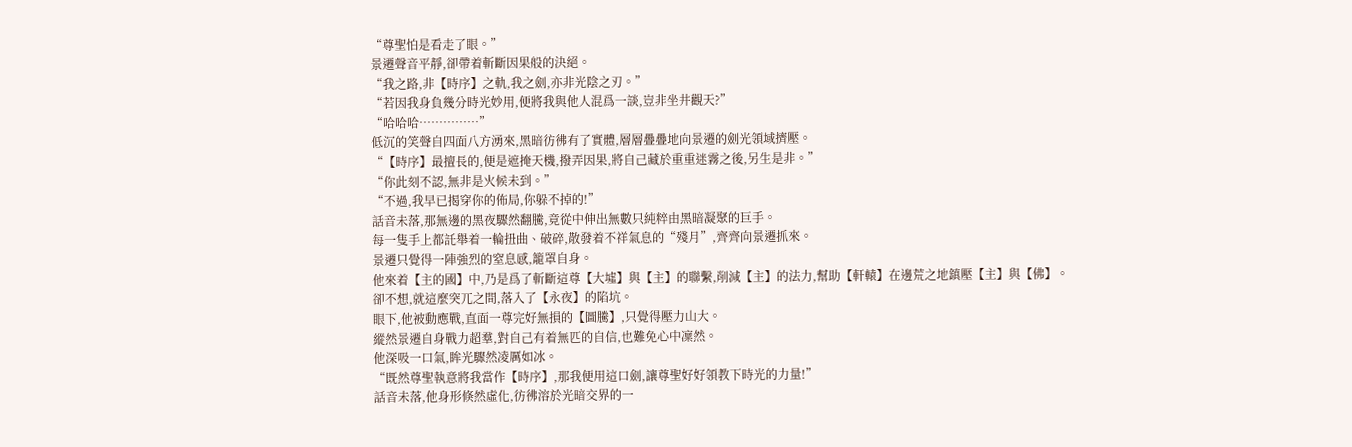“尊聖怕是看走了眼。”
景遷聲音平靜,卻帶着斬斷因果般的決絕。
“我之路,非【時序】之軌,我之劍,亦非光陰之刃。”
“若因我身負幾分時光妙用,便將我與他人混爲一談,豈非坐井觀天?”
“哈哈哈……………”
低沉的笑聲自四面八方湧來,黑暗彷彿有了實體,層層疊疊地向景遷的劍光領域擠壓。
“【時序】最擅長的,便是遮掩天機,撥弄因果,將自己藏於重重迷霧之後,另生是非。”
“你此刻不認,無非是火候未到。”
“不過,我早已揭穿你的佈局,你躲不掉的!”
話音未落,那無邊的黑夜驟然翻騰,竟從中伸出無數只純粹由黑暗凝聚的巨手。
每一隻手上都託舉着一輪扭曲、破碎,散發着不祥氣息的“殘月”,齊齊向景遷抓來。
景遷只覺得一陣強烈的窒息感,籠罩自身。
他來着【主的國】中,乃是爲了斬斷這尊【大墟】與【主】的聯繫,削減【主】的法力,幫助【軒轅】在邊荒之地鎮壓【主】與【佛】。
卻不想,就這麼突兀之間,落入了【永夜】的陷坑。
眼下,他被動應戰,直面一尊完好無損的【圖騰】,只覺得壓力山大。
縱然景遷自身戰力超羣,對自己有着無匹的自信,也難免心中凜然。
他深吸一口氣,眸光驟然凌厲如冰。
“既然尊聖執意將我當作【時序】,那我便用這口劍,讓尊聖好好領教下時光的力量!”
話音未落,他身形倏然虛化,彷彿溶於光暗交界的一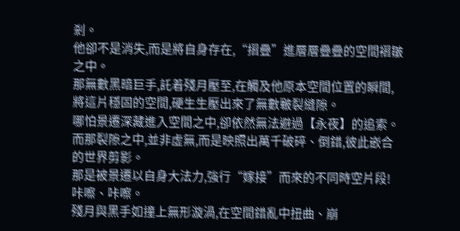剎。
他卻不是消失,而是將自身存在,“摺疊”進層層疊疊的空間褶皺之中。
那無數黑暗巨手,託着殘月壓至,在觸及他原本空間位置的瞬間,將這片穩固的空間,硬生生壓出來了無數皸裂縫隙。
哪怕景遷深藏進入空間之中,卻依然無法避過【永夜】的追索。
而那裂隙之中,並非虛無,而是映照出萬千破碎、倒錯,彼此嵌合的世界剪影。
那是被景遷以自身大法力,強行“嫁接”而來的不同時空片段!
咔嚓、咔嚓。
殘月與黑手如撞上無形漩渦,在空間錯亂中扭曲、崩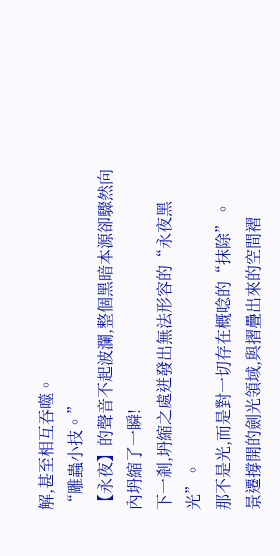解,甚至相互吞噬。
“雕蟲小技。”
【永夜】的聲音不起波瀾,整個黑暗本源卻驟然向內坍縮了一瞬!
下一剎,坍縮之處迸發出無法形容的“永夜黑光”。
那不是光,而是對一切存在概唸的“抹除”。
景遷撐開的劍光領域,與摺疊出來的空間褶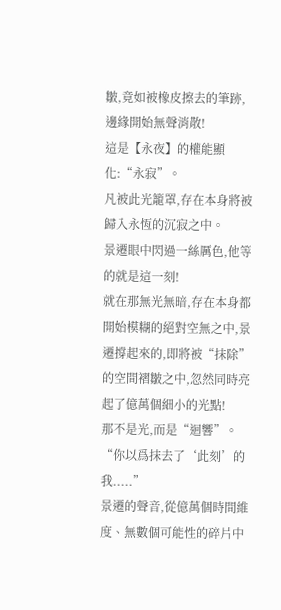皺,竟如被橡皮擦去的筆跡,邊緣開始無聲消散!
這是【永夜】的權能顯化:“永寂”。
凡被此光籠罩,存在本身將被歸入永恆的沉寂之中。
景遷眼中閃過一絲厲色,他等的就是這一刻!
就在那無光無暗,存在本身都開始模糊的絕對空無之中,景遷撐起來的,即將被“抹除”的空間褶皺之中,忽然同時亮起了億萬個細小的光點!
那不是光,而是“迴響”。
“你以爲抹去了‘此刻’的我.....”
景遷的聲音,從億萬個時間維度、無數個可能性的碎片中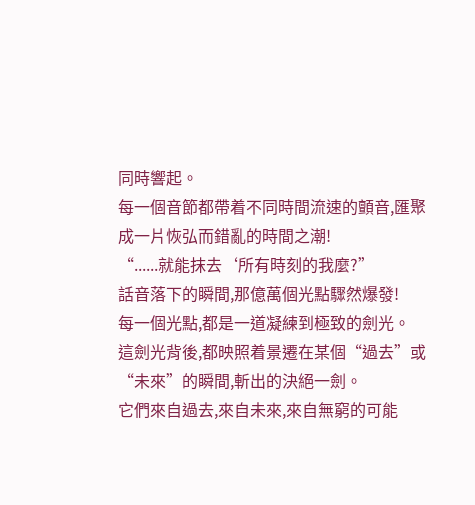同時響起。
每一個音節都帶着不同時間流速的顫音,匯聚成一片恢弘而錯亂的時間之潮!
“......就能抹去‘所有時刻的我麼?”
話音落下的瞬間,那億萬個光點驟然爆發!
每一個光點,都是一道凝練到極致的劍光。
這劍光背後,都映照着景遷在某個“過去”或“未來”的瞬間,斬出的決絕一劍。
它們來自過去,來自未來,來自無窮的可能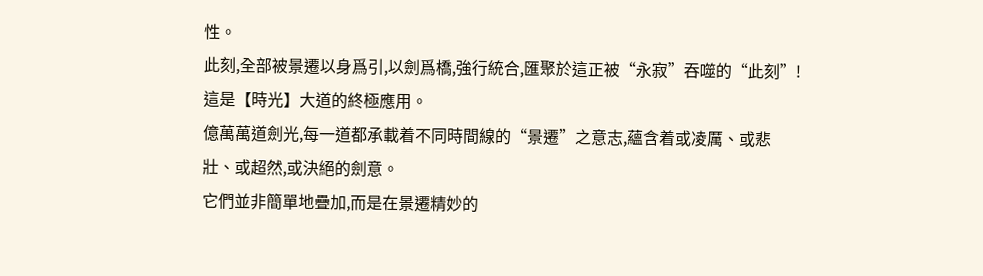性。
此刻,全部被景遷以身爲引,以劍爲橋,強行統合,匯聚於這正被“永寂”吞噬的“此刻”!
這是【時光】大道的終極應用。
億萬萬道劍光,每一道都承載着不同時間線的“景遷”之意志,蘊含着或凌厲、或悲壯、或超然,或決絕的劍意。
它們並非簡單地疊加,而是在景遷精妙的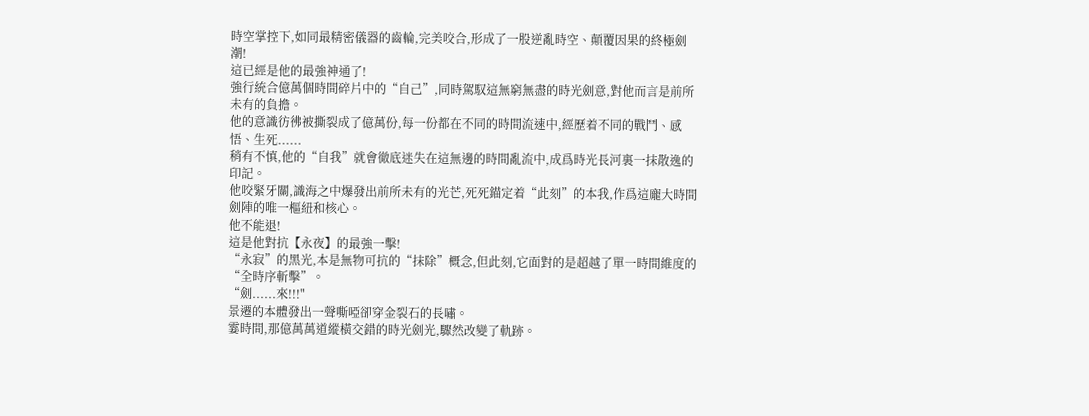時空掌控下,如同最精密儀器的齒輪,完美咬合,形成了一股逆亂時空、顛覆因果的終極劍潮!
這已經是他的最強神通了!
強行統合億萬個時間碎片中的“自己”,同時駕馭這無窮無盡的時光劍意,對他而言是前所未有的負擔。
他的意識彷彿被撕裂成了億萬份,每一份都在不同的時間流速中,經歷着不同的戰鬥、感悟、生死......
稍有不慎,他的“自我”就會徹底迷失在這無邊的時間亂流中,成爲時光長河裏一抹散逸的印記。
他咬緊牙關,識海之中爆發出前所未有的光芒,死死錨定着“此刻”的本我,作爲這龐大時間劍陣的唯一樞紐和核心。
他不能退!
這是他對抗【永夜】的最強一擊!
“永寂”的黑光,本是無物可抗的“抹除”概念,但此刻,它面對的是超越了單一時間維度的“全時序斬擊”。
“劍......來!!!"
景遷的本體發出一聲嘶啞卻穿金裂石的長嘯。
霎時間,那億萬萬道縱橫交錯的時光劍光,驟然改變了軌跡。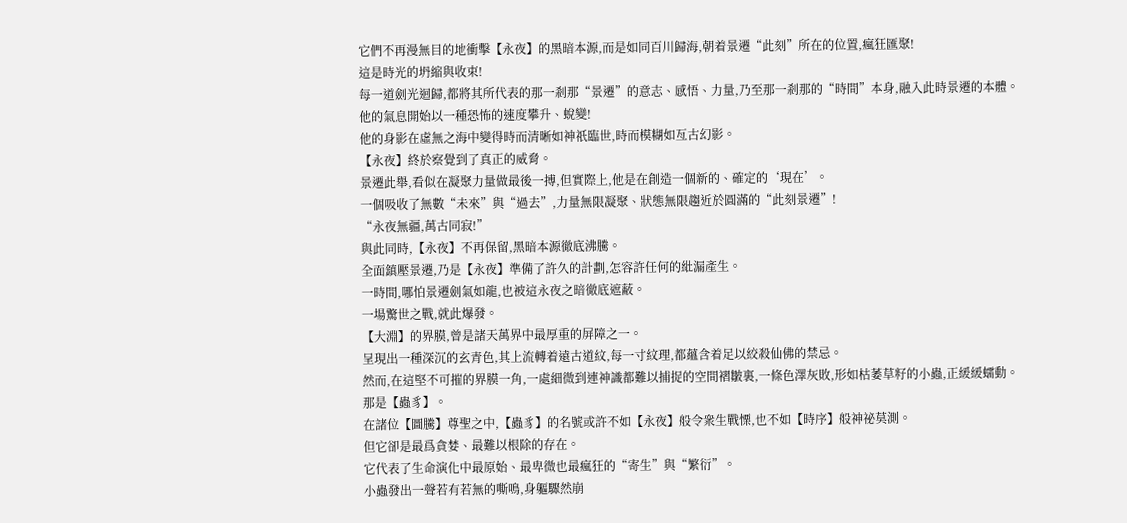它們不再漫無目的地衝擊【永夜】的黑暗本源,而是如同百川歸海,朝着景遷“此刻”所在的位置,瘋狂匯聚!
這是時光的坍縮與收束!
每一道劍光迴歸,都將其所代表的那一剎那“景遷”的意志、感悟、力量,乃至那一剎那的“時間”本身,融入此時景遷的本體。
他的氣息開始以一種恐怖的速度攀升、蛻變!
他的身影在虛無之海中變得時而清晰如神祇臨世,時而模糊如亙古幻影。
【永夜】終於察覺到了真正的威脅。
景遷此舉,看似在凝聚力量做最後一搏,但實際上,他是在創造一個新的、確定的‘現在’。
一個吸收了無數“未來”與“過去”,力量無限凝聚、狀態無限趨近於圓滿的“此刻景遷”!
“永夜無疆,萬古同寂!”
與此同時,【永夜】不再保留,黑暗本源徹底沸騰。
全面鎮壓景遷,乃是【永夜】準備了許久的計劃,怎容許任何的紕漏產生。
一時間,哪怕景遷劍氣如龍,也被這永夜之暗徹底遮蔽。
一場驚世之戰,就此爆發。
【大淵】的界膜,曾是諸天萬界中最厚重的屏障之一。
呈現出一種深沉的玄青色,其上流轉着遠古道紋,每一寸紋理,都蘊含着足以絞殺仙佛的禁忌。
然而,在這堅不可摧的界膜一角,一處細微到連神識都難以捕捉的空間褶皺裏,一條色澤灰敗,形如枯萎草籽的小蟲,正緩緩蠕動。
那是【蟲豸】。
在諸位【圖騰】尊聖之中,【蟲豸】的名號或許不如【永夜】般令衆生戰慄,也不如【時序】般神祕莫測。
但它卻是最爲貪婪、最難以根除的存在。
它代表了生命演化中最原始、最卑微也最瘋狂的“寄生”與“繁衍”。
小蟲發出一聲若有若無的嘶鳴,身軀驟然崩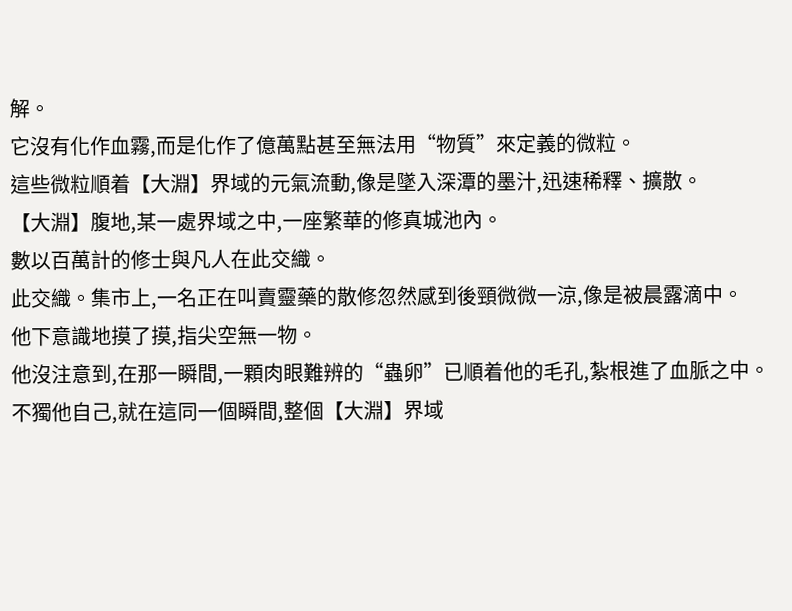解。
它沒有化作血霧,而是化作了億萬點甚至無法用“物質”來定義的微粒。
這些微粒順着【大淵】界域的元氣流動,像是墜入深潭的墨汁,迅速稀釋、擴散。
【大淵】腹地,某一處界域之中,一座繁華的修真城池內。
數以百萬計的修士與凡人在此交織。
此交織。集市上,一名正在叫賣靈藥的散修忽然感到後頸微微一涼,像是被晨露滴中。
他下意識地摸了摸,指尖空無一物。
他沒注意到,在那一瞬間,一顆肉眼難辨的“蟲卵”已順着他的毛孔,紮根進了血脈之中。
不獨他自己,就在這同一個瞬間,整個【大淵】界域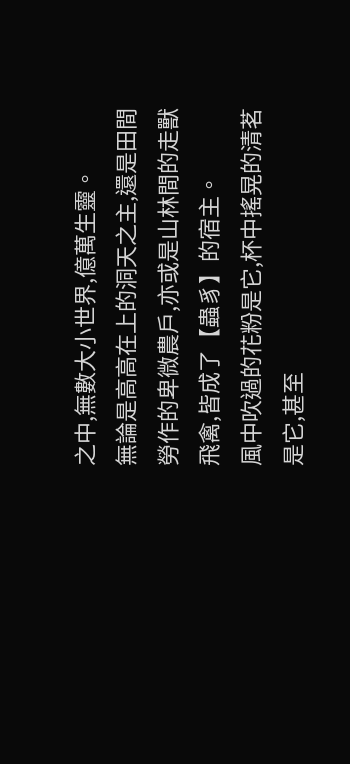之中,無數大小世界,億萬生靈。
無論是高高在上的洞天之主,還是田間勞作的卑微農戶,亦或是山林間的走獸飛禽,皆成了【蟲豸】的宿主。
風中吹過的花粉是它,杯中搖晃的清茗是它,甚至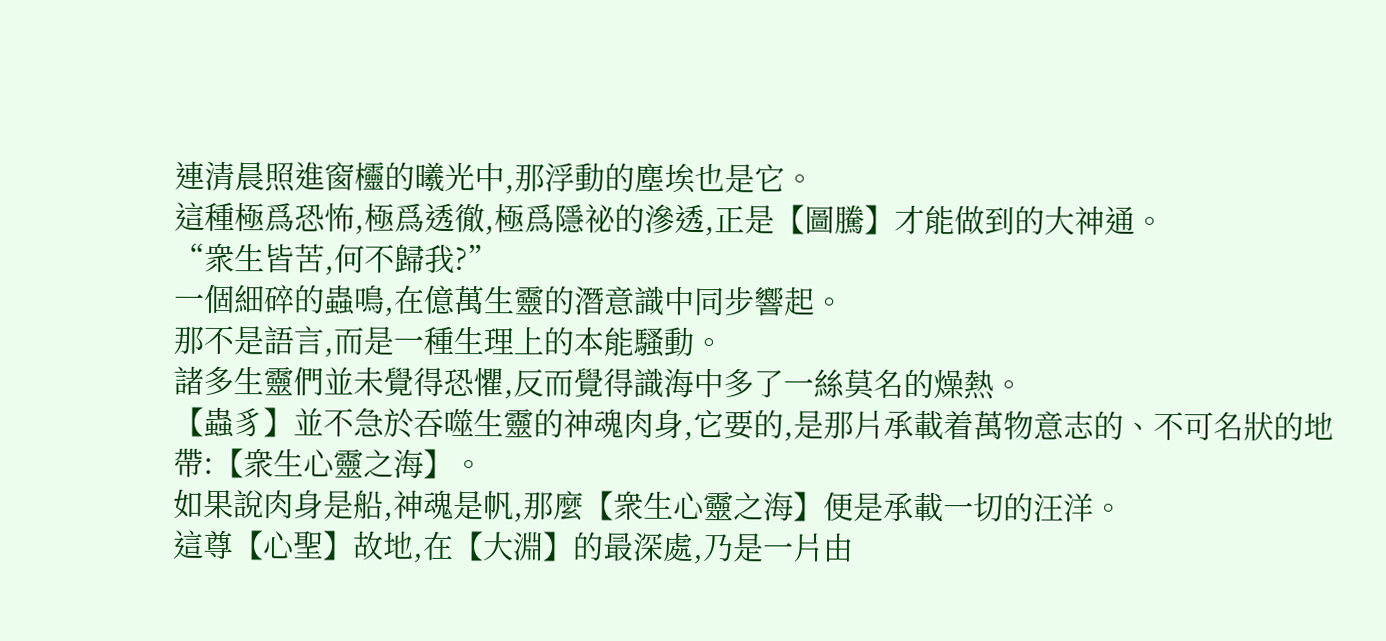連清晨照進窗欞的曦光中,那浮動的塵埃也是它。
這種極爲恐怖,極爲透徹,極爲隱祕的滲透,正是【圖騰】才能做到的大神通。
“衆生皆苦,何不歸我?”
一個細碎的蟲鳴,在億萬生靈的潛意識中同步響起。
那不是語言,而是一種生理上的本能騷動。
諸多生靈們並未覺得恐懼,反而覺得識海中多了一絲莫名的燥熱。
【蟲豸】並不急於吞噬生靈的神魂肉身,它要的,是那片承載着萬物意志的、不可名狀的地帶:【衆生心靈之海】。
如果說肉身是船,神魂是帆,那麼【衆生心靈之海】便是承載一切的汪洋。
這尊【心聖】故地,在【大淵】的最深處,乃是一片由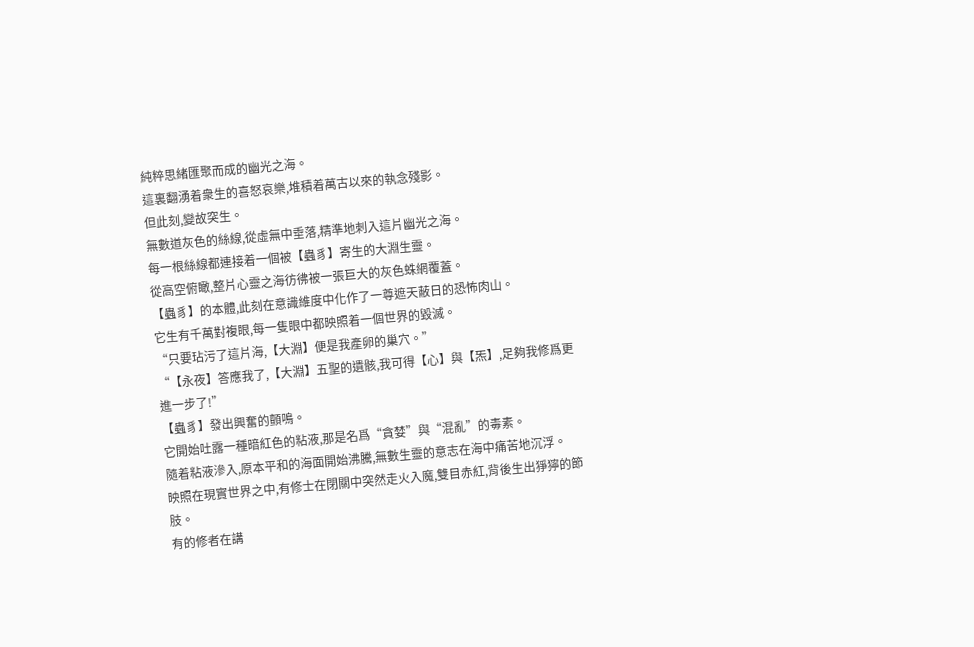純粹思緒匯聚而成的幽光之海。
這裏翻湧着衆生的喜怒哀樂,堆積着萬古以來的執念殘影。
但此刻,變故突生。
無數道灰色的絲線,從虛無中垂落,精準地刺入這片幽光之海。
每一根絲線都連接着一個被【蟲豸】寄生的大淵生靈。
從高空俯瞰,整片心靈之海彷彿被一張巨大的灰色蛛網覆蓋。
【蟲豸】的本體,此刻在意識維度中化作了一尊遮天蔽日的恐怖肉山。
它生有千萬對複眼,每一隻眼中都映照着一個世界的毀滅。
“只要玷污了這片海,【大淵】便是我產卵的巢穴。”
“【永夜】答應我了,【大淵】五聖的遺骸,我可得【心】與【炁】,足夠我修爲更進一步了!”
【蟲豸】發出興奮的顫鳴。
它開始吐露一種暗紅色的粘液,那是名爲“貪婪”與“混亂”的毒素。
隨着粘液滲入,原本平和的海面開始沸騰,無數生靈的意志在海中痛苦地沉浮。
映照在現實世界之中,有修士在閉關中突然走火入魔,雙目赤紅,背後生出猙獰的節肢。
有的修者在講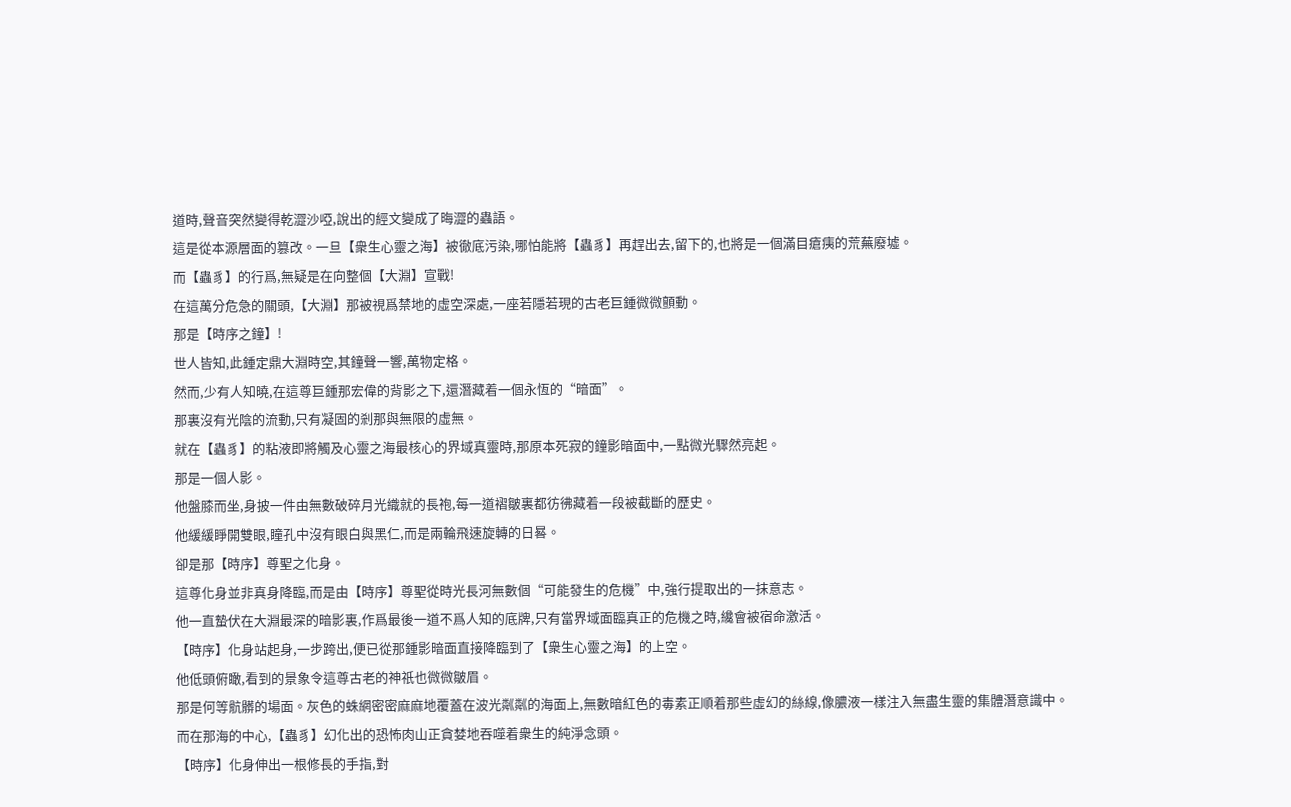道時,聲音突然變得乾澀沙啞,說出的經文變成了晦澀的蟲語。
這是從本源層面的篡改。一旦【衆生心靈之海】被徹底污染,哪怕能將【蟲豸】再趕出去,留下的,也將是一個滿目瘡痍的荒蕪廢墟。
而【蟲豸】的行爲,無疑是在向整個【大淵】宣戰!
在這萬分危急的關頭,【大淵】那被視爲禁地的虛空深處,一座若隱若現的古老巨鍾微微顫動。
那是【時序之鐘】!
世人皆知,此鍾定鼎大淵時空,其鐘聲一響,萬物定格。
然而,少有人知曉,在這尊巨鍾那宏偉的背影之下,還潛藏着一個永恆的“暗面”。
那裏沒有光陰的流動,只有凝固的剎那與無限的虛無。
就在【蟲豸】的粘液即將觸及心靈之海最核心的界域真靈時,那原本死寂的鐘影暗面中,一點微光驟然亮起。
那是一個人影。
他盤膝而坐,身披一件由無數破碎月光織就的長袍,每一道褶皺裏都彷彿藏着一段被截斷的歷史。
他緩緩睜開雙眼,瞳孔中沒有眼白與黑仁,而是兩輪飛速旋轉的日晷。
卻是那【時序】尊聖之化身。
這尊化身並非真身降臨,而是由【時序】尊聖從時光長河無數個“可能發生的危機”中,強行提取出的一抹意志。
他一直蟄伏在大淵最深的暗影裏,作爲最後一道不爲人知的底牌,只有當界域面臨真正的危機之時,纔會被宿命激活。
【時序】化身站起身,一步跨出,便已從那鍾影暗面直接降臨到了【衆生心靈之海】的上空。
他低頭俯瞰,看到的景象令這尊古老的神祇也微微皺眉。
那是何等骯髒的場面。灰色的蛛網密密麻麻地覆蓋在波光粼粼的海面上,無數暗紅色的毒素正順着那些虛幻的絲線,像膿液一樣注入無盡生靈的集體潛意識中。
而在那海的中心,【蟲豸】幻化出的恐怖肉山正貪婪地吞噬着衆生的純淨念頭。
【時序】化身伸出一根修長的手指,對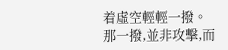着虛空輕輕一撥。
那一撥,並非攻擊,而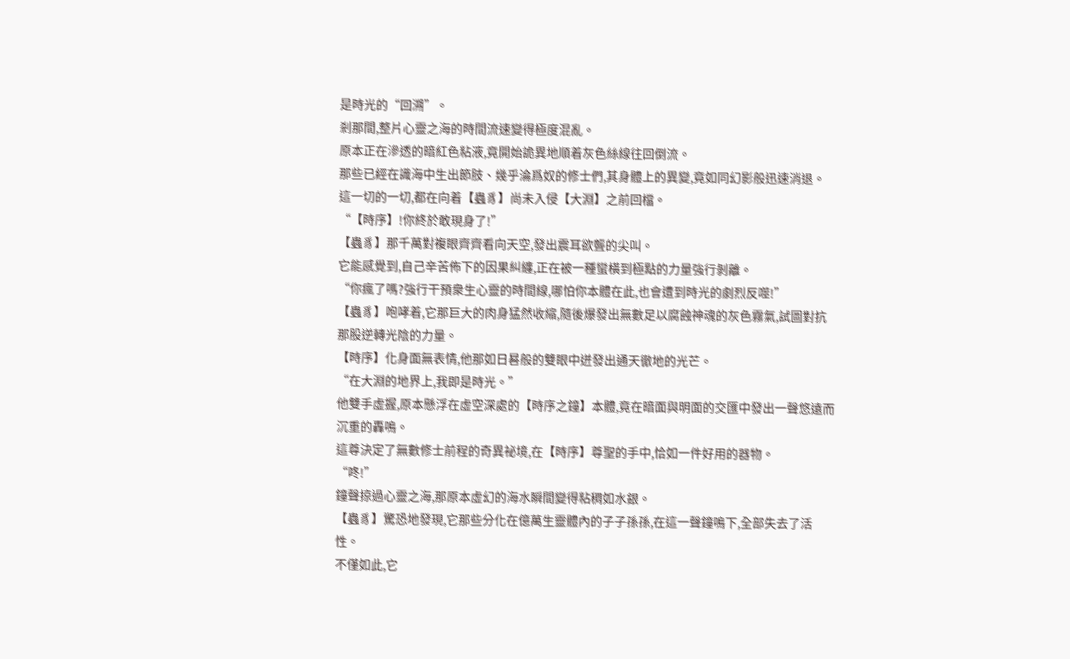是時光的“回溯”。
剎那間,整片心靈之海的時間流速變得極度混亂。
原本正在滲透的暗紅色粘液,竟開始詭異地順着灰色絲線往回倒流。
那些已經在識海中生出節肢、幾乎淪爲奴的修士們,其身體上的異變,竟如同幻影般迅速消退。
這一切的一切,都在向着【蟲豸】尚未入侵【大淵】之前回檔。
“【時序】!你終於敢現身了!”
【蟲豸】那千萬對複眼齊齊看向天空,發出震耳欲聾的尖叫。
它能感覺到,自己辛苦佈下的因果糾纏,正在被一種蠻橫到極點的力量強行剝離。
“你瘋了嗎?強行干預衆生心靈的時間線,哪怕你本體在此,也會遭到時光的劇烈反噬!”
【蟲豸】咆哮着,它那巨大的肉身猛然收縮,隨後爆發出無數足以腐蝕神魂的灰色霧氣,試圖對抗那股逆轉光陰的力量。
【時序】化身面無表情,他那如日晷般的雙眼中迸發出通天徹地的光芒。
“在大淵的地界上,我即是時光。”
他雙手虛握,原本懸浮在虛空深處的【時序之鐘】本體,竟在暗面與明面的交匯中發出一聲悠遠而沉重的轟鳴。
這尊決定了無數修士前程的奇異祕境,在【時序】尊聖的手中,恰如一件好用的器物。
“咚!”
鐘聲掠過心靈之海,那原本虛幻的海水瞬間變得粘稠如水銀。
【蟲豸】驚恐地發現,它那些分化在億萬生靈體內的子子孫孫,在這一聲鐘鳴下,全部失去了活性。
不僅如此,它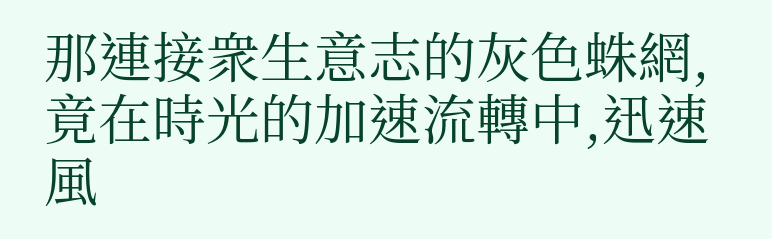那連接衆生意志的灰色蛛網,竟在時光的加速流轉中,迅速風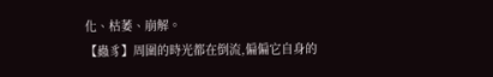化、枯萎、崩解。
【蟲豸】周圍的時光都在倒流,偏偏它自身的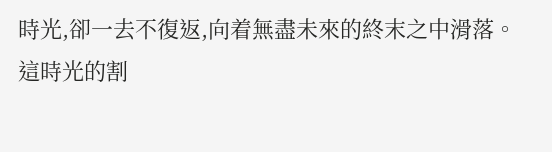時光,卻一去不復返,向着無盡未來的終末之中滑落。
這時光的割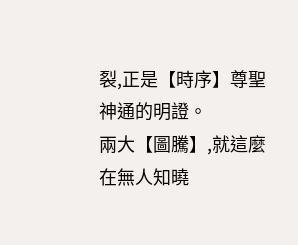裂,正是【時序】尊聖神通的明證。
兩大【圖騰】,就這麼在無人知曉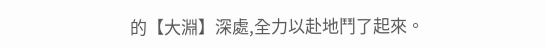的【大淵】深處,全力以赴地鬥了起來。